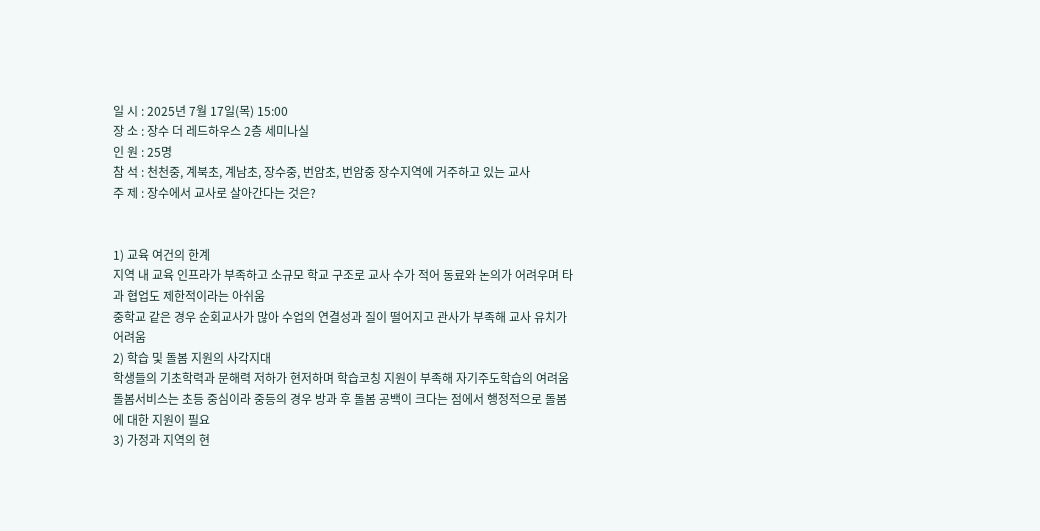일 시 : 2025년 7월 17일(목) 15:00
장 소 : 장수 더 레드하우스 2층 세미나실
인 원 : 25명
참 석 : 천천중, 계북초, 계남초, 장수중, 번암초, 번암중 장수지역에 거주하고 있는 교사
주 제 : 장수에서 교사로 살아간다는 것은?


1) 교육 여건의 한계
지역 내 교육 인프라가 부족하고 소규모 학교 구조로 교사 수가 적어 동료와 논의가 어려우며 타과 협업도 제한적이라는 아쉬움
중학교 같은 경우 순회교사가 많아 수업의 연결성과 질이 떨어지고 관사가 부족해 교사 유치가 어려움
2) 학습 및 돌봄 지원의 사각지대
학생들의 기초학력과 문해력 저하가 현저하며 학습코칭 지원이 부족해 자기주도학습의 여려움
돌봄서비스는 초등 중심이라 중등의 경우 방과 후 돌봄 공백이 크다는 점에서 행정적으로 돌봄에 대한 지원이 필요
3) 가정과 지역의 현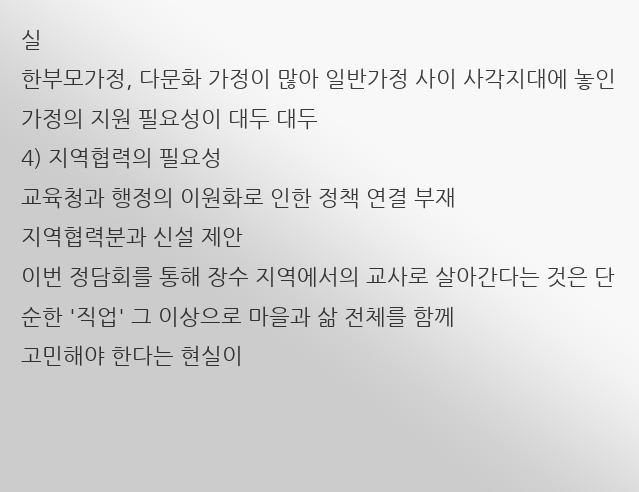실
한부모가정, 다문화 가정이 많아 일반가정 사이 사각지대에 놓인 가정의 지원 필요성이 대두 대두
4) 지역협력의 필요성
교육청과 행정의 이원화로 인한 정책 연결 부재
지역협력분과 신설 제안
이번 정담회를 통해 장수 지역에서의 교사로 살아간다는 것은 단순한 '직업' 그 이상으로 마을과 삶 전체를 함께
고민해야 한다는 현실이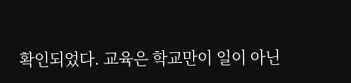확인되었다. 교육은 학교만이 일이 아닌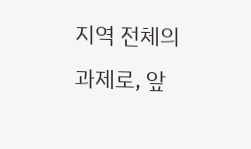지역 전체의 과제로, 앞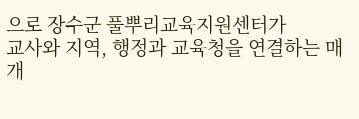으로 장수군 풀뿌리교육지원센터가
교사와 지역, 행정과 교육청을 연결하는 매개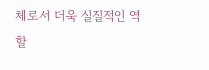체로서 더욱 실질적인 역할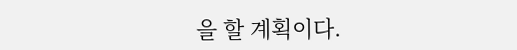을 할 계획이다.